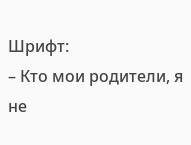Шрифт:
– Кто мои родители, я не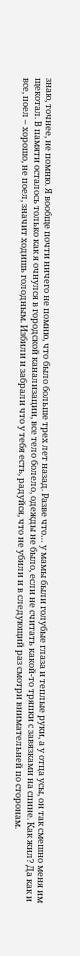знаю, точнее, не помню. Я вообще почти ничего не помню, что было больше трех лет назад. Разве что… у мамы были голубые глаза и теплые руки, а у отца усы, он так смешно меня им щекотал. В памяти осталось только как я очнулся в городской канализации, все тело болело, одежды не было, если не считать какой-то тряпки с завязками на спине. Как жил? Да как и все, поел – хорошо, не поел, значит ходишь голодным. Избили и забрали что у тебя есть, радуйся, что не убили и в следующий раз смотри внимательней по сторонам.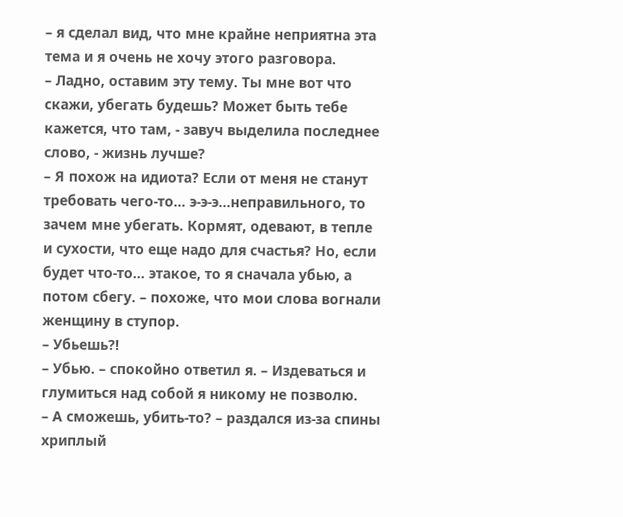– я сделал вид, что мне крайне неприятна эта тема и я очень не хочу этого разговора.
– Ладно, оставим эту тему. Ты мне вот что скажи, убегать будешь? Может быть тебе кажется, что там, - завуч выделила последнее слово, - жизнь лучше?
– Я похож на идиота? Если от меня не станут требовать чего-то… э-э-э…неправильного, то зачем мне убегать. Кормят, одевают, в тепле и сухости, что еще надо для счастья? Но, если будет что-то… этакое, то я сначала убью, а потом сбегу. – похоже, что мои слова вогнали женщину в ступор.
– Убьешь?!
– Убью. – спокойно ответил я. – Издеваться и глумиться над собой я никому не позволю.
– А сможешь, убить-то? – раздался из-за спины хриплый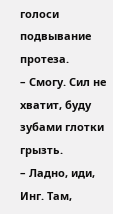голоси подвывание протеза.
– Смогу. Сил не хватит, буду зубами глотки грызть.
– Ладно, иди, Инг. Там,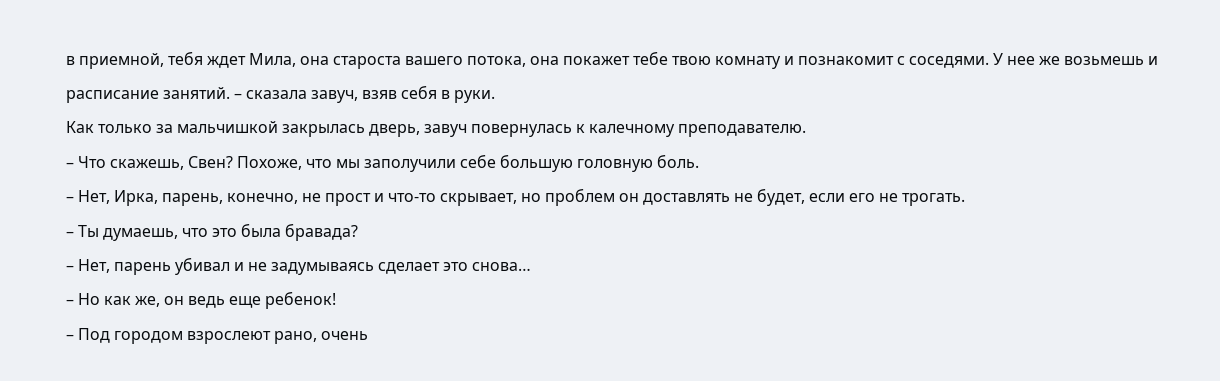в приемной, тебя ждет Мила, она староста вашего потока, она покажет тебе твою комнату и познакомит с соседями. У нее же возьмешь и расписание занятий. – сказала завуч, взяв себя в руки.
Как только за мальчишкой закрылась дверь, завуч повернулась к калечному преподавателю.
– Что скажешь, Свен? Похоже, что мы заполучили себе большую головную боль.
– Нет, Ирка, парень, конечно, не прост и что-то скрывает, но проблем он доставлять не будет, если его не трогать.
– Ты думаешь, что это была бравада?
– Нет, парень убивал и не задумываясь сделает это снова…
– Но как же, он ведь еще ребенок!
– Под городом взрослеют рано, очень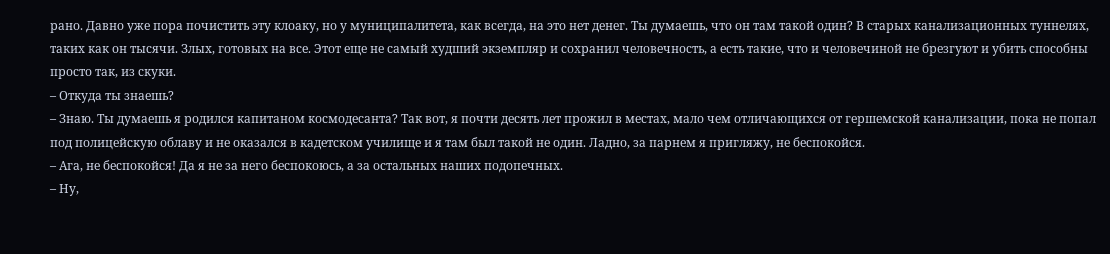рано. Давно уже пора почистить эту клоаку, но у муниципалитета, как всегда, на это нет денег. Ты думаешь, что он там такой один? В старых канализационных туннелях, таких как он тысячи. Злых, готовых на все. Этот еще не самый худший экземпляр и сохранил человечность, а есть такие, что и человечиной не брезгуют и убить способны просто так, из скуки.
– Откуда ты знаешь?
– Знаю. Ты думаешь я родился капитаном космодесанта? Так вот, я почти десять лет прожил в местах, мало чем отличающихся от гершемской канализации, пока не попал под полицейскую облаву и не оказался в кадетском училище и я там был такой не один. Ладно, за парнем я пригляжу, не беспокойся.
– Ага, не беспокойся! Да я не за него беспокоюсь, а за остальных наших подопечных.
– Ну,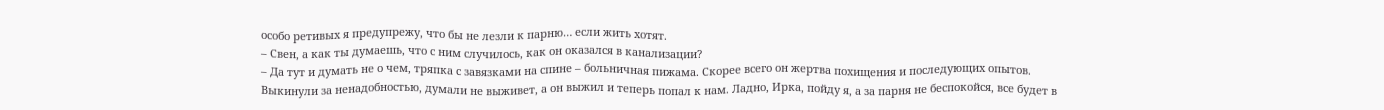особо ретивых я предупрежу, что бы не лезли к парню… если жить хотят.
– Свен, а как ты думаешь, что с ним случилось, как он оказался в канализации?
– Да тут и думать не о чем, тряпка с завязками на спине – больничная пижама. Скорее всего он жертва похищения и последующих опытов. Выкинули за ненадобностью, думали не выживет, а он выжил и теперь попал к нам. Ладно, Ирка, пойду я, а за парня не беспокойся, все будет в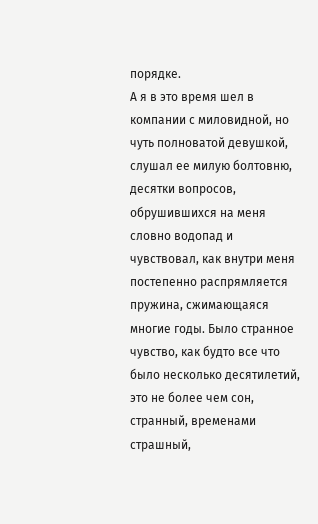порядке.
А я в это время шел в компании с миловидной, но чуть полноватой девушкой, слушал ее милую болтовню, десятки вопросов, обрушившихся на меня словно водопад и чувствовал, как внутри меня постепенно распрямляется пружина, сжимающаяся многие годы. Было странное чувство, как будто все что было несколько десятилетий, это не более чем сон, странный, временами страшный,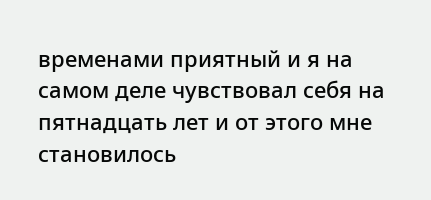временами приятный и я на самом деле чувствовал себя на пятнадцать лет и от этого мне становилось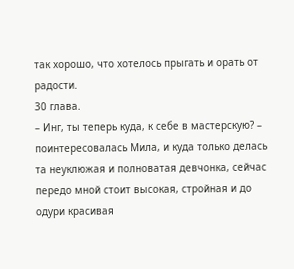так хорошо, что хотелось прыгать и орать от радости.
30 глава.
– Инг, ты теперь куда, к себе в мастерскую? – поинтересовалась Мила, и куда только делась та неуклюжая и полноватая девчонка, сейчас передо мной стоит высокая, стройная и до одури красивая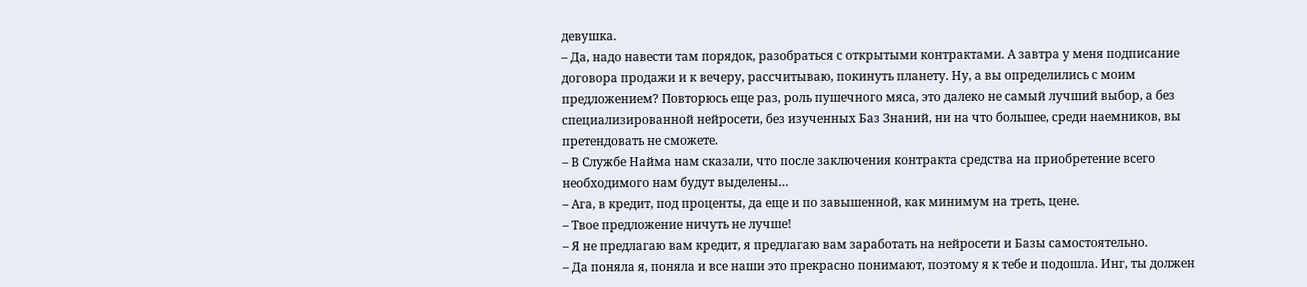девушка.
– Да, надо навести там порядок, разобраться с открытыми контрактами. А завтра у меня подписание договора продажи и к вечеру, рассчитываю, покинуть планету. Ну, а вы определились с моим предложением? Повторюсь еще раз, роль пушечного мяса, это далеко не самый лучший выбор, а без специализированной нейросети, без изученных Баз Знаний, ни на что большее, среди наемников, вы претендовать не сможете.
– В Службе Найма нам сказали, что после заключения контракта средства на приобретение всего необходимого нам будут выделены…
– Ага, в кредит, под проценты, да еще и по завышенной, как минимум на треть, цене.
– Твое предложение ничуть не лучше!
– Я не предлагаю вам кредит, я предлагаю вам заработать на нейросети и Базы самостоятельно.
– Да поняла я, поняла и все наши это прекрасно понимают, поэтому я к тебе и подошла. Инг, ты должен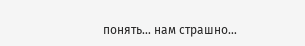понять… нам страшно…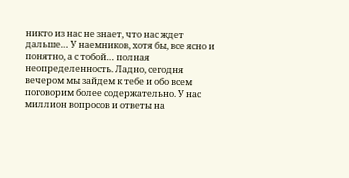никто из нас не знает, что нас ждет дальше… У наемников, хотя бы, все ясно и понятно, а с тобой… полная неопределенность. Ладно, сегодня вечером мы зайдем к тебе и обо всем поговорим более содержательно. У нас миллион вопросов и ответы на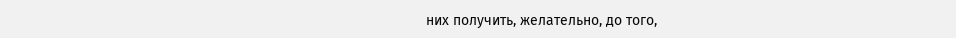них получить, желательно, до того,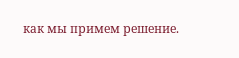как мы примем решение.